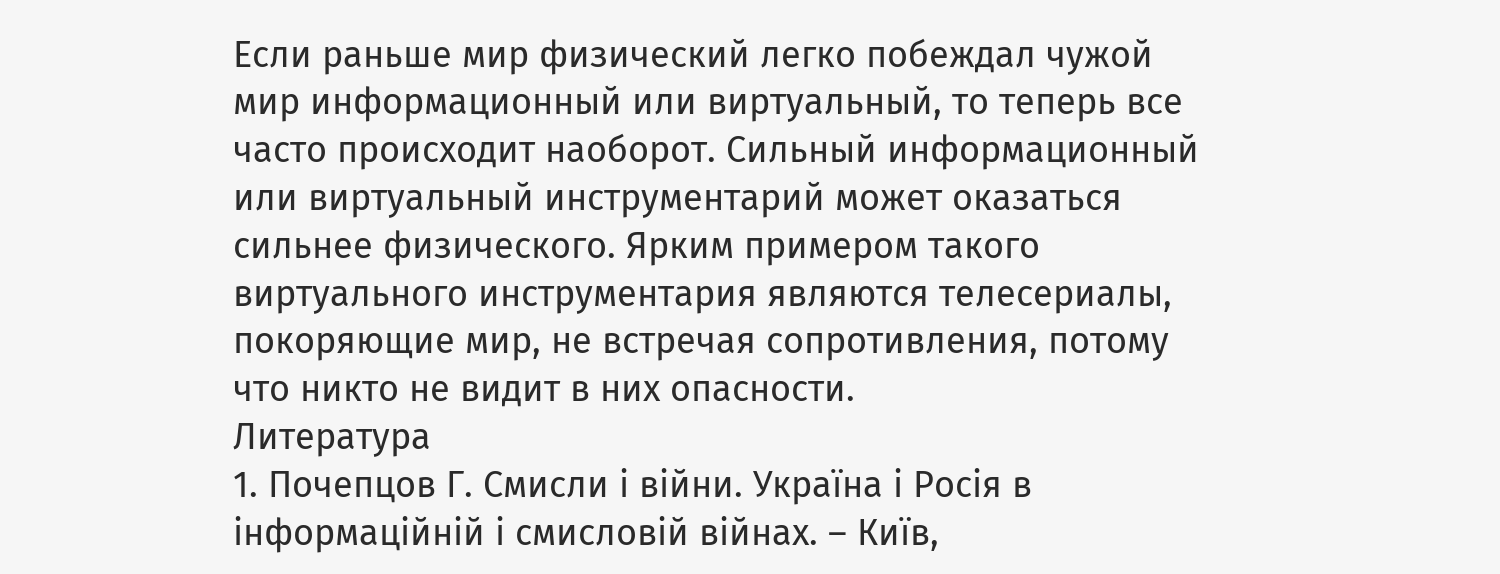Если раньше мир физический легко побеждал чужой мир информационный или виртуальный, то теперь все часто происходит наоборот. Сильный информационный или виртуальный инструментарий может оказаться сильнее физического. Ярким примером такого виртуального инструментария являются телесериалы, покоряющие мир, не встречая сопротивления, потому что никто не видит в них опасности.
Литература
1. Почепцов Г. Смисли і війни. Україна і Росія в інформаційній і смисловій війнах. – Київ,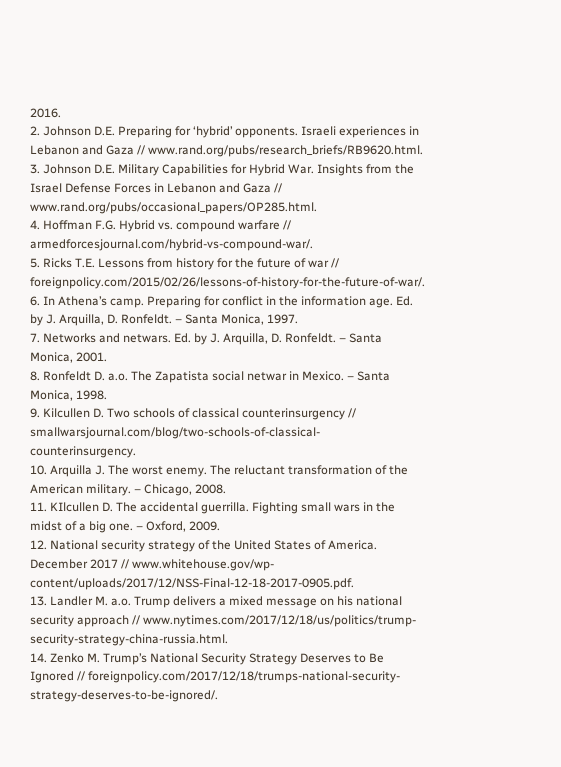2016.
2. Johnson D.E. Preparing for ‘hybrid’ opponents. Israeli experiences in Lebanon and Gaza // www.rand.org/pubs/research_briefs/RB9620.html.
3. Johnson D.E. Military Capabilities for Hybrid War. Insights from the Israel Defense Forces in Lebanon and Gaza // www.rand.org/pubs/occasional_papers/OP285.html.
4. Hoffman F.G. Hybrid vs. compound warfare // armedforcesjournal.com/hybrid-vs-compound-war/.
5. Ricks T.E. Lessons from history for the future of war // foreignpolicy.com/2015/02/26/lessons-of-history-for-the-future-of-war/.
6. In Athena’s camp. Preparing for conflict in the information age. Ed. by J. Arquilla, D. Ronfeldt. – Santa Monica, 1997.
7. Networks and netwars. Ed. by J. Arquilla, D. Ronfeldt. – Santa Monica, 2001.
8. Ronfeldt D. a.o. The Zapatista social netwar in Mexico. – Santa Monica, 1998.
9. Kilcullen D. Two schools of classical counterinsurgency // smallwarsjournal.com/blog/two-schools-of-classical-counterinsurgency.
10. Arquilla J. The worst enemy. The reluctant transformation of the American military. – Chicago, 2008.
11. KIlcullen D. The accidental guerrilla. Fighting small wars in the midst of a big one. – Oxford, 2009.
12. National security strategy of the United States of America. December 2017 // www.whitehouse.gov/wp-content/uploads/2017/12/NSS-Final-12-18-2017-0905.pdf.
13. Landler M. a.o. Trump delivers a mixed message on his national security approach // www.nytimes.com/2017/12/18/us/politics/trump-security-strategy-china-russia.html.
14. Zenko M. Trump’s National Security Strategy Deserves to Be Ignored // foreignpolicy.com/2017/12/18/trumps-national-security-strategy-deserves-to-be-ignored/.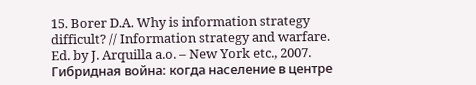15. Borer D.A. Why is information strategy difficult? // Information strategy and warfare. Ed. by J. Arquilla a.o. – New York etc., 2007.
Гибридная война: когда население в центре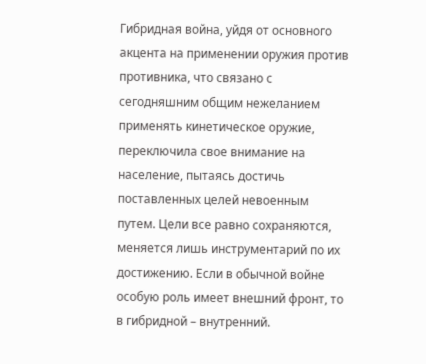Гибридная война, уйдя от основного акцента на применении оружия против противника, что связано с сегодняшним общим нежеланием применять кинетическое оружие, переключила свое внимание на население, пытаясь достичь поставленных целей невоенным путем. Цели все равно сохраняются, меняется лишь инструментарий по их достижению. Если в обычной войне особую роль имеет внешний фронт, то в гибридной – внутренний.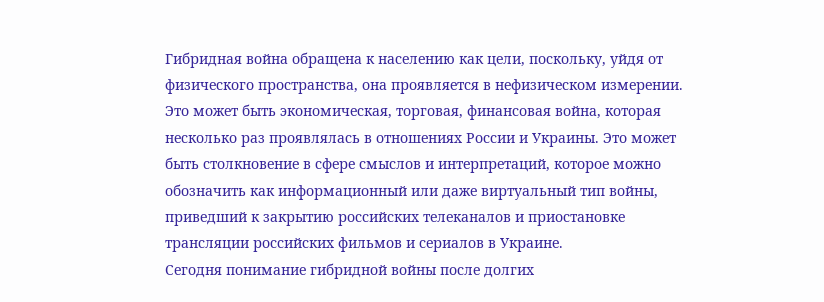Гибридная война обращена к населению как цели, поскольку, уйдя от физического пространства, она проявляется в нефизическом измерении. Это может быть экономическая, торговая, финансовая война, которая несколько раз проявлялась в отношениях России и Украины. Это может быть столкновение в сфере смыслов и интерпретаций, которое можно обозначить как информационный или даже виртуальный тип войны, приведший к закрытию российских телеканалов и приостановке трансляции российских фильмов и сериалов в Украине.
Сегодня понимание гибридной войны после долгих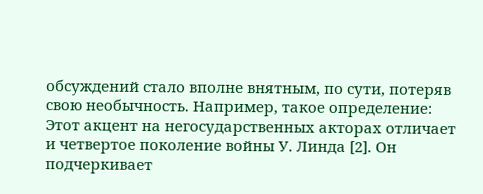обсуждений стало вполне внятным, по сути, потеряв свою необычность. Например, такое определение:
Этот акцент на негосударственных акторах отличает и четвертое поколение войны У. Линда [2]. Он подчеркивает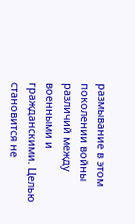размывание в этом поколении войны различий между военными и гражданскими. Целью становится не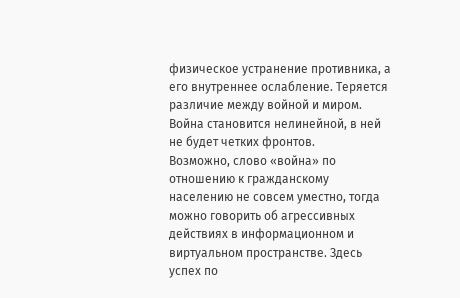физическое устранение противника, а его внутреннее ослабление. Теряется различие между войной и миром. Война становится нелинейной, в ней не будет четких фронтов.
Возможно, слово «война» по отношению к гражданскому населению не совсем уместно, тогда можно говорить об агрессивных действиях в информационном и виртуальном пространстве. Здесь успех по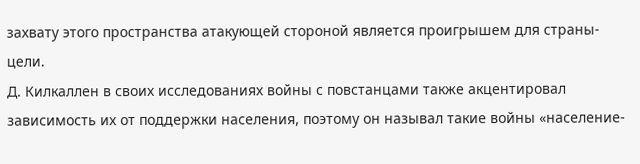захвату этого пространства атакующей стороной является проигрышем для страны-цели.
Д. Килкаллен в своих исследованиях войны с повстанцами также акцентировал зависимость их от поддержки населения, поэтому он называл такие войны «население-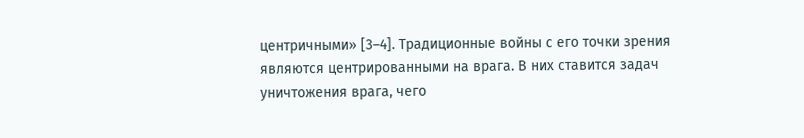центричными» [3–4]. Традиционные войны с его точки зрения являются центрированными на врага. В них ставится задач уничтожения врага, чего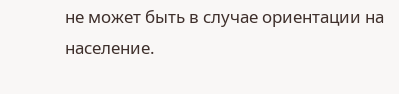не может быть в случае ориентации на население.